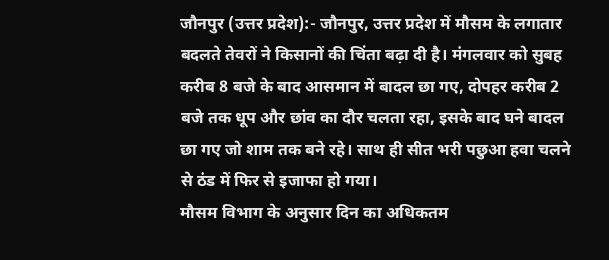जौनपुर (उत्तर प्रदेश):- जौनपुर, उत्तर प्रदेश में मौसम के लगातार बदलते तेवरों ने किसानों की चिंता बढ़ा दी है। मंगलवार को सुबह करीब 8 बजे के बाद आसमान में बादल छा गए, दोपहर करीब 2 बजे तक धूप और छांव का दौर चलता रहा, इसके बाद घने बादल छा गए जो शाम तक बने रहे। साथ ही सीत भरी पछुआ हवा चलने से ठंड में फिर से इजाफा हो गया।
मौसम विभाग के अनुसार दिन का अधिकतम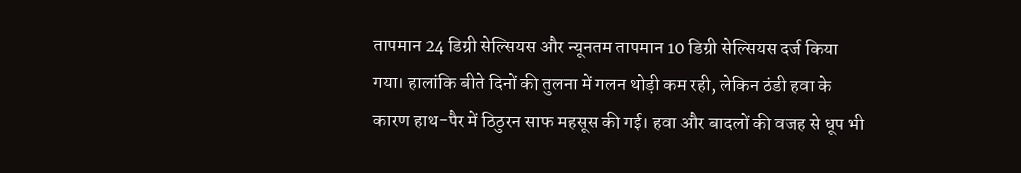तापमान 24 डिग्री सेल्सियस और न्यूनतम तापमान 10 डिग्री सेल्सियस दर्ज किया गया। हालांकि बीते दिनों की तुलना में गलन थोड़ी कम रही, लेकिन ठंडी हवा के कारण हाथ-पैर में ठिठुरन साफ महसूस की गई। हवा और बादलों की वजह से धूप भी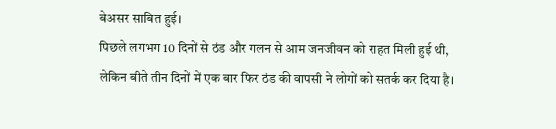बेअसर साबित हुई।
पिछले लगभग 10 दिनों से ठंड और गलन से आम जनजीवन को राहत मिली हुई थी, लेकिन बीते तीन दिनों में एक बार फिर ठंड की वापसी ने लोगों को सतर्क कर दिया है।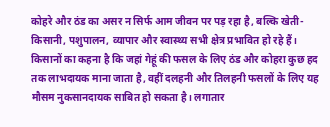कोहरे और ठंड का असर न सिर्फ आम जीवन पर पड़ रहा है, बल्कि खेती-किसानी, पशुपालन, व्यापार और स्वास्थ्य सभी क्षेत्र प्रभावित हो रहे हैं।
किसानों का कहना है कि जहां गेहूं की फसल के लिए ठंड और कोहरा कुछ हद तक लाभदायक माना जाता है, वहीं दलहनी और तिलहनी फसलों के लिए यह मौसम नुकसानदायक साबित हो सकता है। लगातार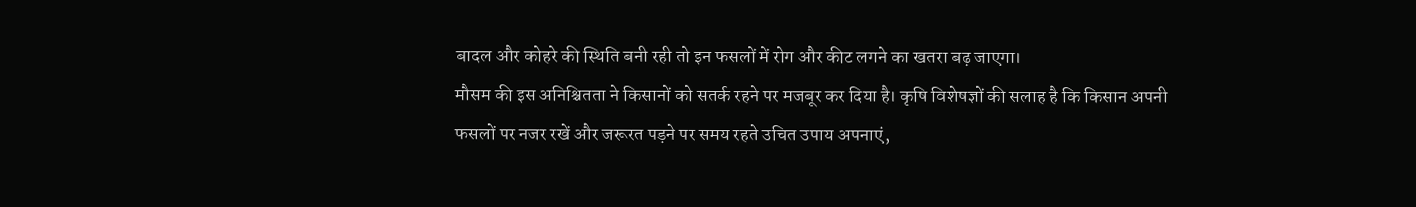बादल और कोहरे की स्थिति बनी रही तो इन फसलों में रोग और कीट लगने का खतरा बढ़ जाएगा।
मौसम की इस अनिश्चितता ने किसानों को सतर्क रहने पर मजबूर कर दिया है। कृषि विशेषज्ञों की सलाह है कि किसान अपनी फसलों पर नजर रखें और जरूरत पड़ने पर समय रहते उचित उपाय अपनाएं,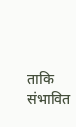ताकि संभावित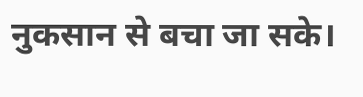नुकसान से बचा जा सके।